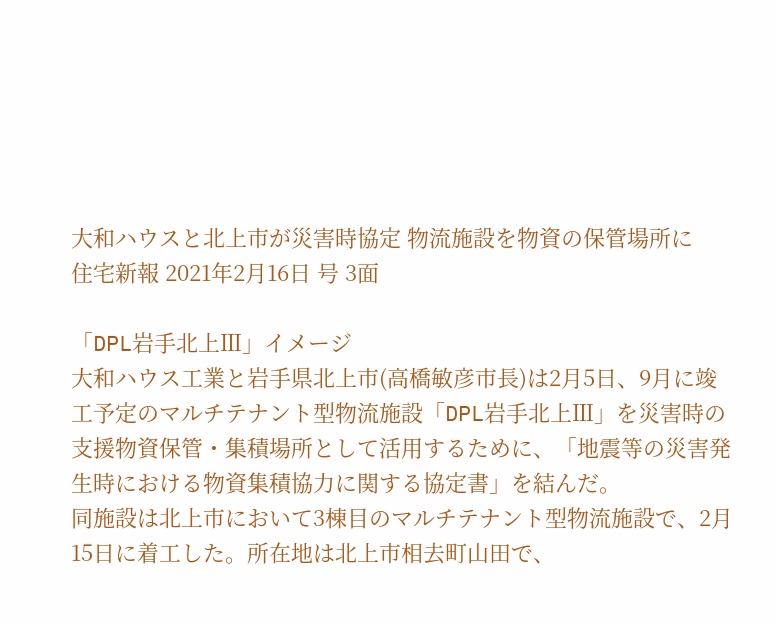大和ハウスと北上市が災害時協定 物流施設を物資の保管場所に
住宅新報 2021年2月16日 号 3面

「DPL岩手北上Ⅲ」イメージ
大和ハウス工業と岩手県北上市(高橋敏彦市長)は2月5日、9月に竣工予定のマルチテナント型物流施設「DPL岩手北上Ⅲ」を災害時の支援物資保管・集積場所として活用するために、「地震等の災害発生時における物資集積協力に関する協定書」を結んだ。
同施設は北上市において3棟目のマルチテナント型物流施設で、2月15日に着工した。所在地は北上市相去町山田で、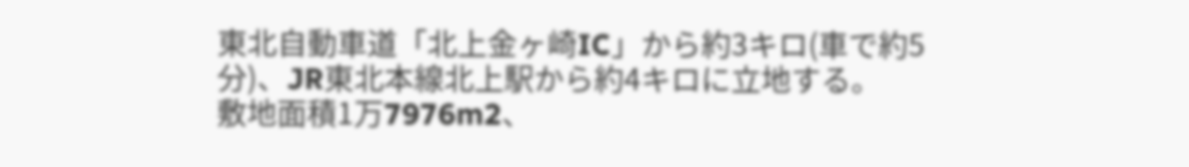東北自動車道「北上金ヶ崎IC」から約3キロ(車で約5分)、JR東北本線北上駅から約4キロに立地する。
敷地面積1万7976m2、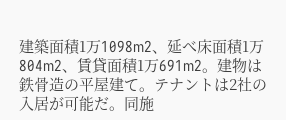建築面積1万1098m2、延べ床面積1万804m2、賃貸面積1万691m2。建物は鉄骨造の平屋建て。テナントは2社の入居が可能だ。同施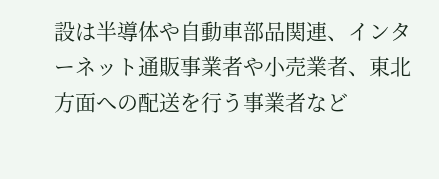設は半導体や自動車部品関連、インターネット通販事業者や小売業者、東北方面への配送を行う事業者など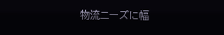物流ニーズに幅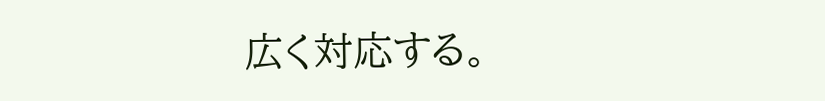広く対応する。